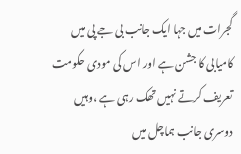گجرات میں جہا ایک جانب بی جے پی میں کامیابی کا جشن ہے اور اس کی مودی حکومت تعریف کرتے نہیں تھک رہی ہے ،وہیں دوسری جانب ہماچل میں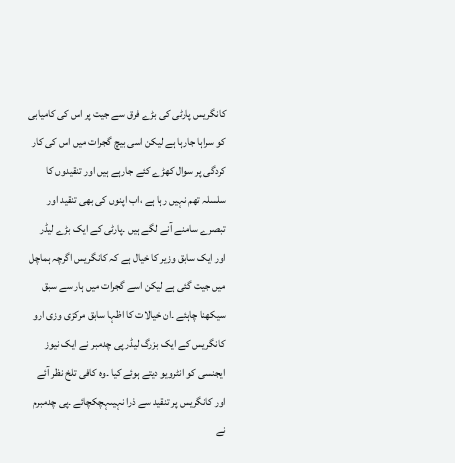کانگریس پارٹی کی بڑے فرق سے جیت پر اس کی کامیابی کو سراہا جارہا ہے لیکن اسی بیچ گجرات میں اس کی کار کردگی پر سوال کھڑے کئے جارہے ہیں اور تنقیدوں کا سلسلہ تھم نہیں رہا ہے ،اب اپنوں کی بھی تنقید اور تبصرے سامنے آنے لگے ہیں ۔پارٹی کے ایک بڑے لیڈر اور ایک سابق وزیر کا خیال ہے کہ کانگریس اگرچہ ہماچل میں جیت گئی ہے لیکن اسے گجرات میں ہار سے سبق سیکھنا چاہئے ۔ان خیالات کا اظہا سابق مرکزی وزی ارو کانگریس کے ایک بزرگ لیڈر پی چدمبر نے ایک نیوز ایجنسی کو انٹرویو دیتے ہوئے کیا ۔وہ کافی تلخ نظر آئے اور کانگریس پر تنقید سے ذرا نہیںہچکچائے ۔پی چدمبرم نے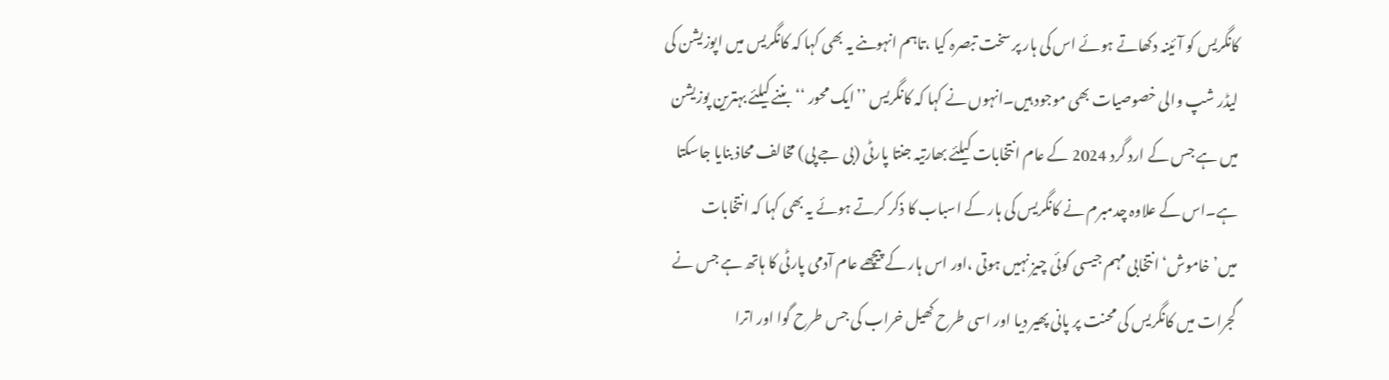کانگریس کو آئینہ دکھاتے ہوئے اس کی ہار پر سخت تبصرہ کیا ،تاہم انہوںنے یہ بھی کہا کہ کانگریس میں اپوزیشن کی لیڈر شپ والی خصوصیات بھی موجود ہیں۔انہوں نے کہا کہ کانگریس ’’ایک محور ‘‘ بننے کیلئے بہترین پوزیشن میں ہے جس کے ارد گرد 2024 کے عام انتخابات کیلئے بھارتیہ جنتا پارٹی (بی جے پی) مخالف محاذ بنایا جاسکتا ہے۔اس کے علاوہ چدمبرم نے کانگریس کی ہار کے اسباب کا ذکر کرتے ہوئے یہ بھی کہا کہ انتخابات میں’خاموش‘ انتخابی مہم جیسی کوئی چیز نہیں ہوتی ،اور اس ہار کے پیچھے عام آدمی پارٹی کا ہاتھ ہے جس نے گجرات میں کانگریس کی محنت پر پانی پھیر دیا اور اسی طرح کھیل خراب کی جس طرح گوا اور اترا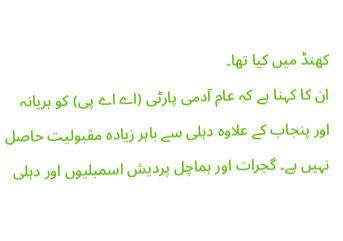کھنڈ میں کیا تھا۔
ان کا کہنا ہے کہ عام آدمی پارٹی (اے اے پی) کو ہریانہ اور پنجاب کے علاوہ دہلی سے باہر زیادہ مقبولیت حاصل نہیں ہے۔ گجرات اور ہماچل پردیش اسمبلیوں اور دہلی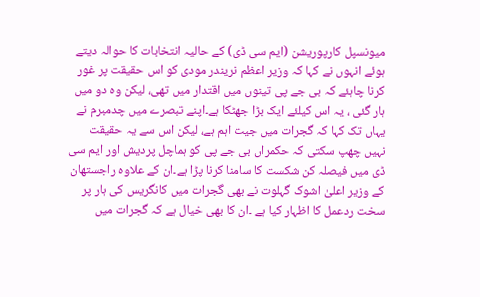میونسپل کارپوریشن (ایم سی ڈی) کے حالیہ انتخابات کا حوالہ دیتے ہوئے انہوں نے کہا کہ وزیر اعظم نریندر مودی کو اس حقیقت پر غور کرنا چاہئے کہ بی جے پی تینوں میں اقتدار میں تھی، لیکن وہ دو میں ہار گئی ، یہ اس کیلئے ایک بڑا جھٹکا ہے۔اپنے تبصرے میں چدمبرم نے یہاں تک کہا کہ گجرات میں جیت اہم ہے، لیکن اس سے یہ حقیقت نہیں چھپ سکتی کہ حکمراں بی جے پی کو ہماچل پردیش اور ایم سی ڈی میں فیصلہ کن شکست کا سامنا کرنا پڑا ہے۔ان کے علاوہ راجستھان کے وزیر اعلیٰ اشوک گہلوت نے بھی گجرات میں کانگریس کی ہار پر سخت ردعمل کا اظہار کیا ہے ۔ان کا بھی خیال ہے کہ گجرات میں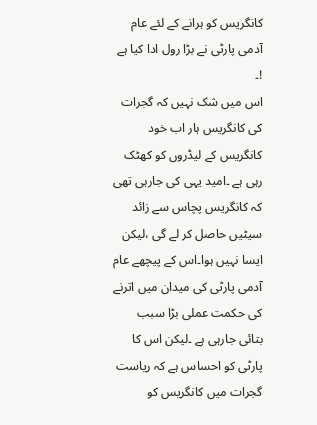کانگریس کو ہرانے کے لئے عام آدمی پارٹی نے بڑا رول ادا کیا ہے !۔
اس میں شک نہیں کہ گجرات کی کانگریس ہار اب خود کانگریس کے لیڈروں کو کھٹک رہی ہے ۔امید یہی کی جارہی تھی کہ کانگریس پچاس سے زائد سیٹیں حاصل کر لے گی ،لیکن ایسا نہیں ہوا۔اس کے پیچھے عام آدمی پارٹی کی میدان میں اترنے کی حکمت عملی بڑا سبب بتائی جارہی ہے ۔لیکن اس کا پارٹی کو احساس ہے کہ ریاست گجرات میں کانگریس کو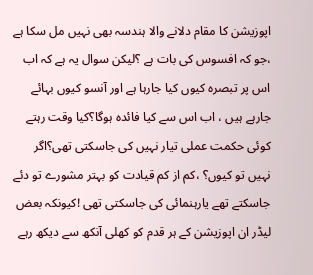اپوزیشن کا مقام دلانے والا ہندسہ بھی نہیں مل سکا ہے ،جو کہ افسوس کی بات ہے ؟لیکن سوال یہ ہے کہ اب اس پر تبصرہ کیوں کیا جارہا ہے اور آنسو کیوں بہائے جارہے ہیں ، اب اس سے کیا فائدہ ہوگا؟کیا وقت رہتے کوئی حکمت عملی تیار نہیں کی جاسکتی تھی؟اگر نہیں تو کیوں؟ ،کم از کم قیادت کو بہتر مشورے تو دئے جاسکتے تھے یارہنمائی کی جاسکتی تھی !کیونکہ بعض لیڈر ان اپوزیشن کے ہر قدم کو کھلی آنکھ سے دیکھ رہے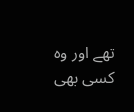تھے اور وہ کسی بھی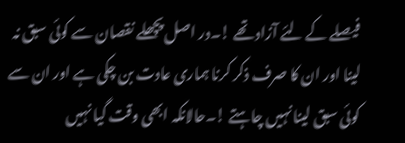فیصلے کے لئے آزاد تھے !۔در اصل پچھلے نقصان سے کوئی سبق نہ لینا اور ان کا صرف ذکر کرنا ہماری عادت بن چکی ہے اور ان سے کوئی سبق لینا نہیں چاہتے !۔حالانکہ ابھی وقت گیا نہیں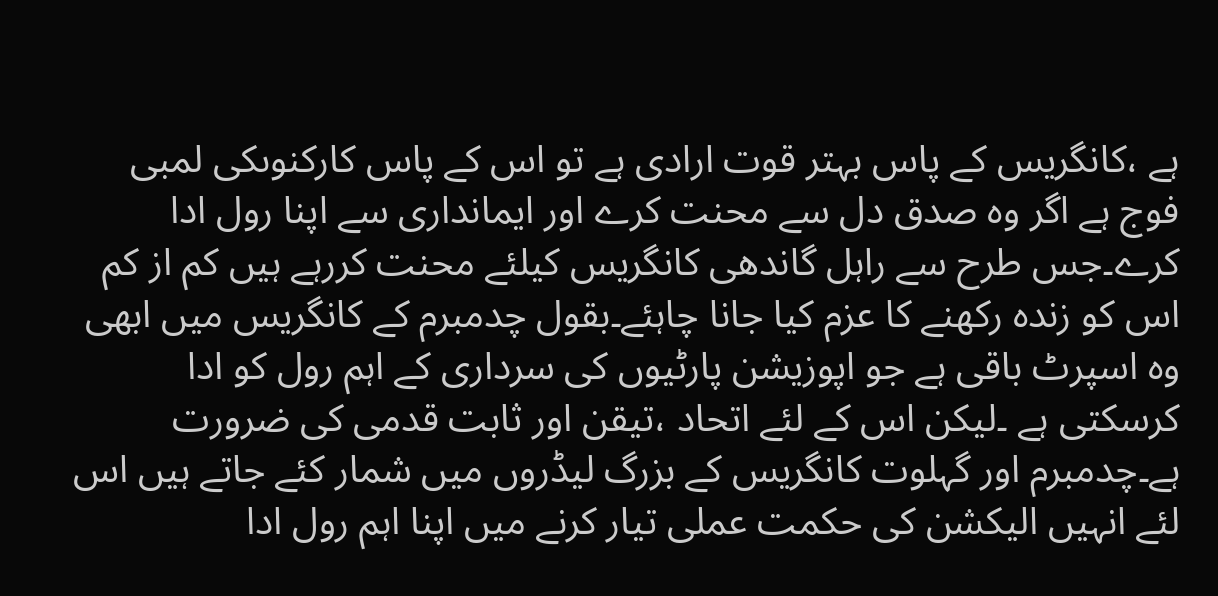ہے ،کانگریس کے پاس بہتر قوت ارادی ہے تو اس کے پاس کارکنوںکی لمبی فوج ہے اگر وہ صدق دل سے محنت کرے اور ایمانداری سے اپنا رول ادا کرے۔جس طرح سے راہل گاندھی کانگریس کیلئے محنت کررہے ہیں کم از کم اس کو زندہ رکھنے کا عزم کیا جانا چاہئے۔بقول چدمبرم کے کانگریس میں ابھی وہ اسپرٹ باقی ہے جو اپوزیشن پارٹیوں کی سرداری کے اہم رول کو ادا کرسکتی ہے ۔لیکن اس کے لئے اتحاد ،تیقن اور ثابت قدمی کی ضرورت ہے۔چدمبرم اور گہلوت کانگریس کے بزرگ لیڈروں میں شمار کئے جاتے ہیں اس لئے انہیں الیکشن کی حکمت عملی تیار کرنے میں اپنا اہم رول ادا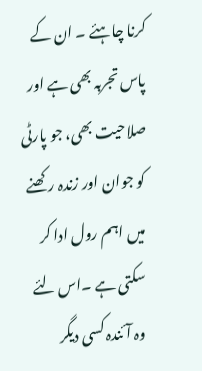کرنا چاہئے ۔ ان کے پاس تجربہ بھی ہے اور صلاحیت بھی، جو پارٹی کو جوان اور زندہ رکھنے میں اہم رول ادا کر سکتی ہے ۔اس لئے وہ آئندہ کسی دیگر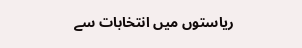ریاستوں میں انتخابات سے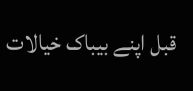قبل اپنے بیباک خیالات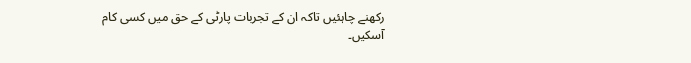رکھنے چاہئیں تاکہ ان کے تجربات پارٹی کے حق میں کسی کام آسکیں۔